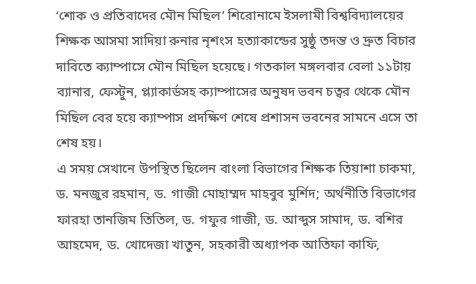‘শোক ও প্রতিবাদের মৌন মিছিল’ শিরোনামে ইসলামী বিশ্ববিদ্যালয়ের শিক্ষক আসমা সাদিয়া রুনার নৃশংস হত্যাকান্ডের সুষ্ঠু তদন্ত ও দ্রুত বিচার দাবিতে ক্যাম্পাসে মৌন মিছিল হয়েছে। গতকাল মঙ্গলবার বেলা ১১টায় ব্যানার, ফেস্টুন, প্ল্যাকার্ডসহ ক্যাম্পাসের অনুষদ ভবন চত্বর থেকে মৌন মিছিল বের হয়ে ক্যাম্পাস প্রদক্ষিণ শেষে প্রশাসন ভবনের সামনে এসে তা শেষ হয়।
এ সময় সেখানে উপস্থিত ছিলেন বাংলা বিভাগের শিক্ষক তিয়াশা চাকমা, ড. মনজুর রহমান, ড. গাজী মোহাম্মদ মাহবুব মুর্শিদ; অর্থনীতি বিভাগের ফারহা তানজিম তিতিল, ড. গফুর গাজী, ড. আব্দুস সামাদ, ড. বশির আহমেদ, ড. খোদেজা খাতুন, সহকারী অধ্যাপক আতিফা কাফি,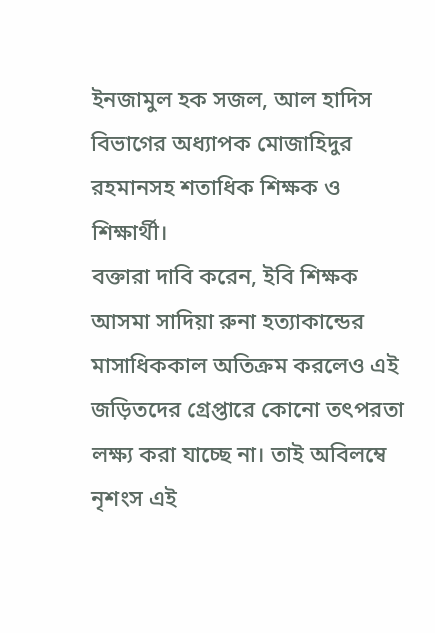ইনজামুল হক সজল, আল হাদিস বিভাগের অধ্যাপক মোজাহিদুর রহমানসহ শতাধিক শিক্ষক ও শিক্ষার্থী।
বক্তারা দাবি করেন, ইবি শিক্ষক আসমা সাদিয়া রুনা হত্যাকান্ডের মাসাধিককাল অতিক্রম করলেও এই জড়িতদের গ্রেপ্তারে কোনো তৎপরতা লক্ষ্য করা যাচ্ছে না। তাই অবিলম্বে নৃশংস এই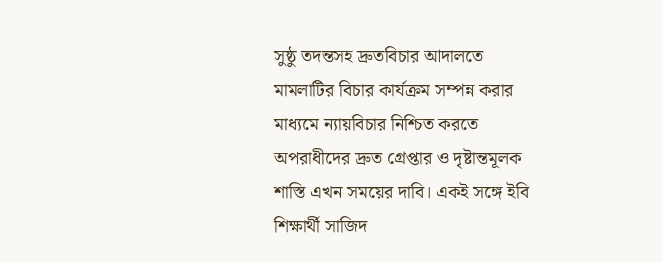সুষ্ঠু তদন্তসহ দ্রুতবিচার আদালতে মামলাটির বিচার কার্যক্রম সম্পন্ন করার মাধ্যমে ন্যায়বিচার নিশ্চিত করতে অপরাধীদের দ্রুত গ্রেপ্তার ও দৃষ্টান্তমূলক শাস্তি এখন সময়ের দাবি। একই সঙ্গে ইবি শিক্ষার্থী সাজিদ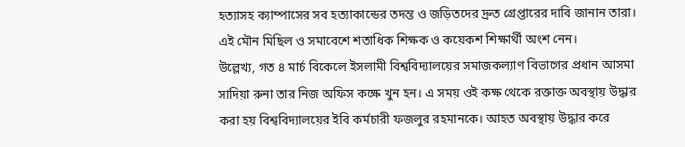হত্যাসহ ক্যাম্পাসের সব হত্যাকান্ডের তদন্ত ও জড়িতদের দ্রুত গ্রেপ্তারের দাবি জানান তারা। এই মৌন মিছিল ও সমাবেশে শতাধিক শিক্ষক ও কয়েকশ শিক্ষার্থী অংশ নেন।
উল্লেখ্য, গত ৪ মার্চ বিকেলে ইসলামী বিশ্ববিদ্যালয়ের সমাজকল্যাণ বিভাগের প্রধান আসমা সাদিয়া রুনা তার নিজ অফিস কক্ষে খুন হন। এ সময় ওই কক্ষ থেকে রক্তাক্ত অবস্থায় উদ্ধার করা হয় বিশ্ববিদ্যালয়ের ইবি কর্মচারী ফজলুর রহমানকে। আহত অবস্থায় উদ্ধার করে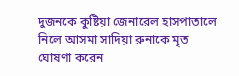দুজনকে কুষ্টিয়া জেনারেল হাসপাতালে নিলে আসমা সাদিয়া রুনাকে মৃত ঘোষণা করেন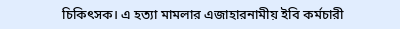চিকিৎসক। এ হত্যা মামলার এজাহারনামীয় ইবি কর্মচারী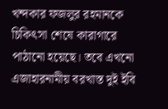খন্দকার ফজলুর রহমানকে চিকিৎসা শেষে কারাগারে পাঠানো হয়েছে। তবে এখনো এজাহারনামীয় বরখাস্ত দুই ইবি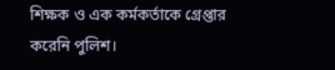শিক্ষক ও এক কর্মকর্তাকে গ্রেপ্তার করেনি পুলিশ।